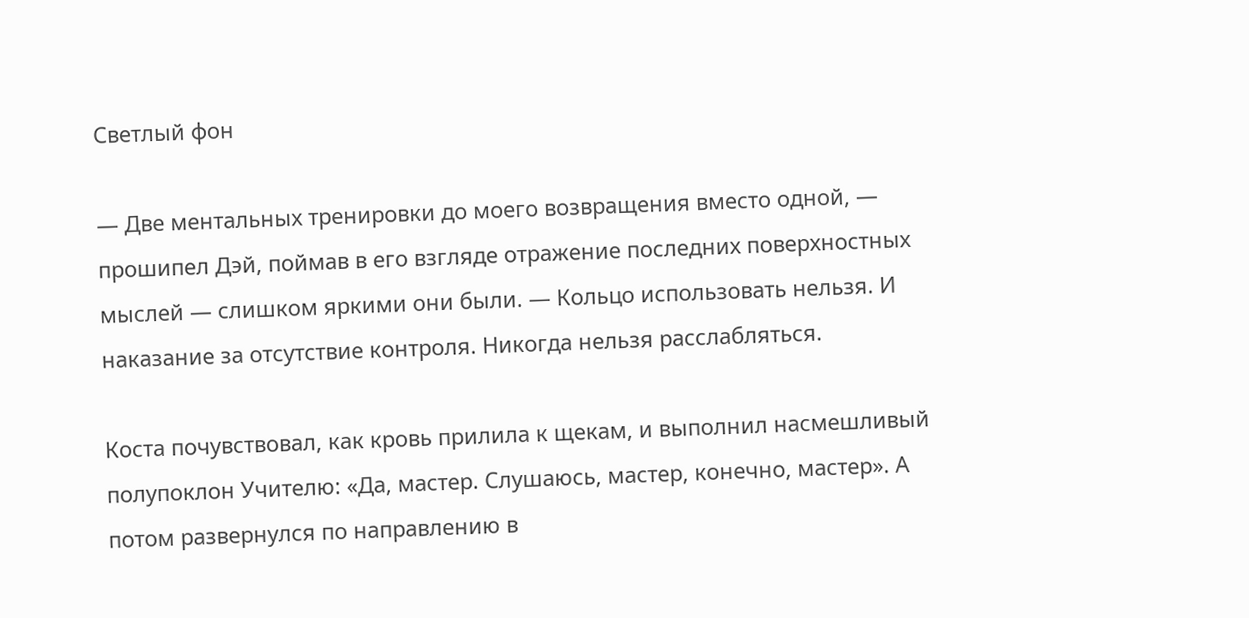Светлый фон

— Две ментальных тренировки до моего возвращения вместо одной, — прошипел Дэй, поймав в его взгляде отражение последних поверхностных мыслей — слишком яркими они были. — Кольцо использовать нельзя. И наказание за отсутствие контроля. Никогда нельзя расслабляться.

Коста почувствовал, как кровь прилила к щекам, и выполнил насмешливый полупоклон Учителю: «Да, мастер. Слушаюсь, мастер, конечно, мастер». А потом развернулся по направлению в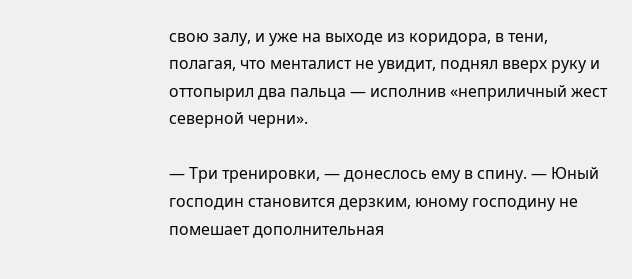свою залу, и уже на выходе из коридора, в тени, полагая, что менталист не увидит, поднял вверх руку и оттопырил два пальца — исполнив «неприличный жест северной черни».

— Три тренировки, — донеслось ему в спину. — Юный господин становится дерзким, юному господину не помешает дополнительная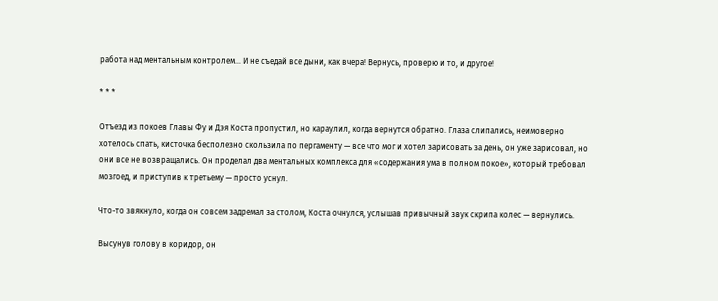работа над ментальным контролем… И не съедай все дыни, как вчера! Вернусь, проверю и то, и другое!

* * *

Отъезд из покоев Главы Фу и Дэя Коста пропустил, но караулил, когда вернутся обратно. Глаза слипались, неимоверно хотелось спать, кисточка бесполезно скользила по пергаменту — все что мог и хотел зарисовать за день, он уже зарисовал, но они все не возвращались. Он проделал два ментальных комплекса для «содержания ума в полном покое», который требовал мозгоед, и приступив к третьему — просто уснул.

Что-то звякнуло, когда он совсем задремал за столом, Коста очнулся, услышав привычный звук скрипа колес — вернулись.

Высунув голову в коридор, он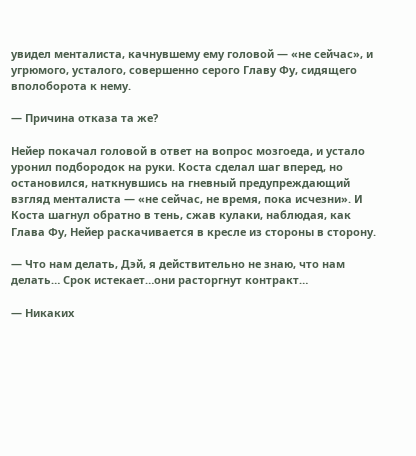увидел менталиста, качнувшему ему головой — «не сейчас», и угрюмого, усталого, совершенно серого Главу Фу, сидящего вполоборота к нему.

— Причина отказа та же?

Нейер покачал головой в ответ на вопрос мозгоеда, и устало уронил подбородок на руки. Коста сделал шаг вперед, но остановился, наткнувшись на гневный предупреждающий взгляд менталиста — «не сейчас, не время, пока исчезни». И Коста шагнул обратно в тень, сжав кулаки, наблюдая, как Глава Фу, Нейер раскачивается в кресле из стороны в сторону.

— Что нам делать, Дэй, я действительно не знаю, что нам делать… Срок истекает…они расторгнут контракт…

— Никаких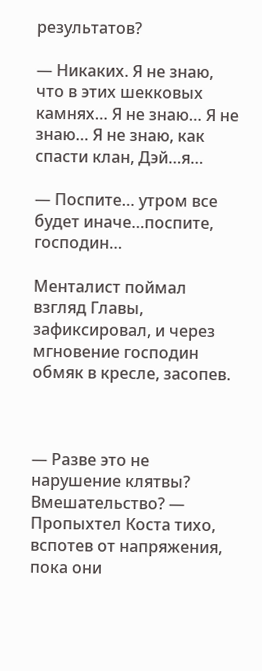результатов?

— Никаких. Я не знаю, что в этих шекковых камнях… Я не знаю… Я не знаю… Я не знаю, как спасти клан, Дэй…я…

— Поспите… утром все будет иначе…поспите, господин…

Менталист поймал взгляд Главы, зафиксировал, и через мгновение господин обмяк в кресле, засопев.



— Разве это не нарушение клятвы? Вмешательство? — Пропыхтел Коста тихо, вспотев от напряжения, пока они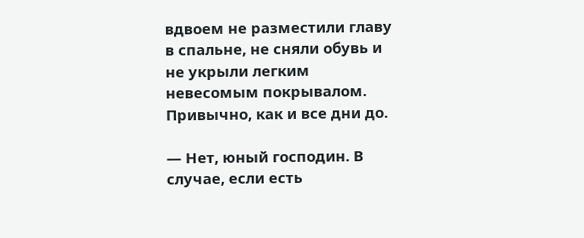вдвоем не разместили главу в спальне, не сняли обувь и не укрыли легким невесомым покрывалом. Привычно, как и все дни до.

— Нет, юный господин. В случае, если есть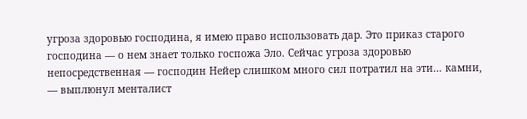угроза здоровью господина, я имею право использовать дар. Это приказ старого господина — о нем знает только госпожа Эло. Сейчас угроза здоровью непосредственная — господин Нейер слишком много сил потратил на эти… камни, — выплюнул менталист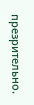презрительно.